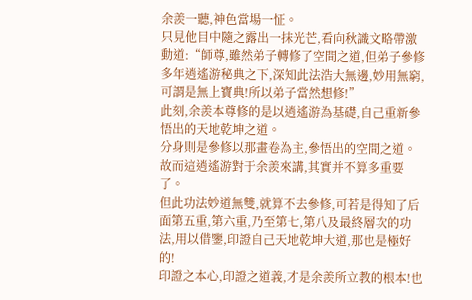余羨一聽,神色當場一怔。
只見他目中隨之露出一抹光芒,看向秋識文略帶激動道:“師尊,雖然弟子轉修了空間之道,但弟子參修多年逍遙游秘典之下,深知此法浩大無邊,妙用無窮,可謂是無上寶典!所以弟子當然想修!”
此刻,余羨本尊修的是以逍遙游為基礎,自己重新參悟出的天地乾坤之道。
分身則是參修以那畫卷為主,參悟出的空間之道。
故而這逍遙游對于余羨來講,其實并不算多重要了。
但此功法妙道無雙,就算不去參修,可若是得知了后面第五重,第六重,乃至第七,第八及最終層次的功法,用以借鑒,印證自己天地乾坤大道,那也是極好的!
印證之本心,印證之道義,才是余羨所立教的根本!也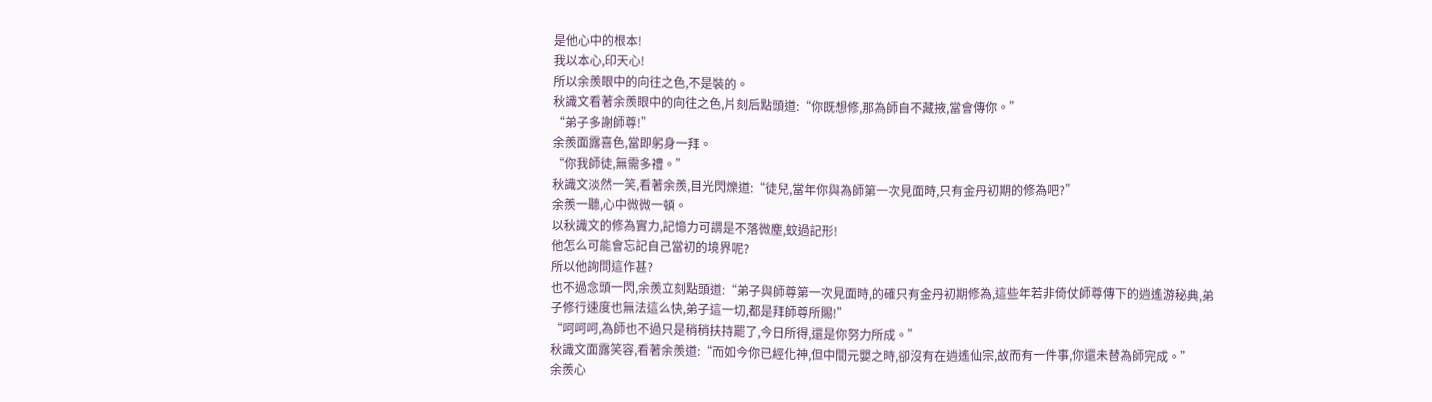是他心中的根本!
我以本心,印天心!
所以余羨眼中的向往之色,不是裝的。
秋識文看著余羨眼中的向往之色,片刻后點頭道:“你既想修,那為師自不藏掖,當會傳你。”
“弟子多謝師尊!”
余羨面露喜色,當即躬身一拜。
“你我師徒,無需多禮。”
秋識文淡然一笑,看著余羨,目光閃爍道:“徒兒,當年你與為師第一次見面時,只有金丹初期的修為吧?”
余羨一聽,心中微微一頓。
以秋識文的修為實力,記憶力可謂是不落微塵,蚊過記形!
他怎么可能會忘記自己當初的境界呢?
所以他詢問這作甚?
也不過念頭一閃,余羨立刻點頭道:“弟子與師尊第一次見面時,的確只有金丹初期修為,這些年若非倚仗師尊傳下的逍遙游秘典,弟子修行速度也無法這么快,弟子這一切,都是拜師尊所賜!”
“呵呵呵,為師也不過只是稍稍扶持罷了,今日所得,還是你努力所成。”
秋識文面露笑容,看著余羨道:“而如今你已經化神,但中間元嬰之時,卻沒有在逍遙仙宗,故而有一件事,你還未替為師完成。”
余羨心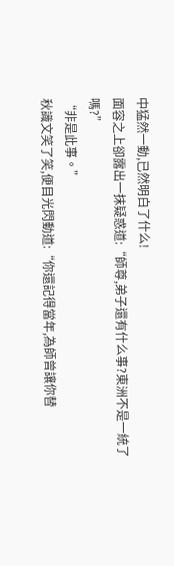中猛然一動,已然明白了什么!
面容之上卻露出一抹疑惑道:“師尊,弟子還有什么事?東洲不是一統了嗎?”
“非是此事。”
秋識文笑了笑,便目光閃動道:“你還記得當年,為師曾讓你替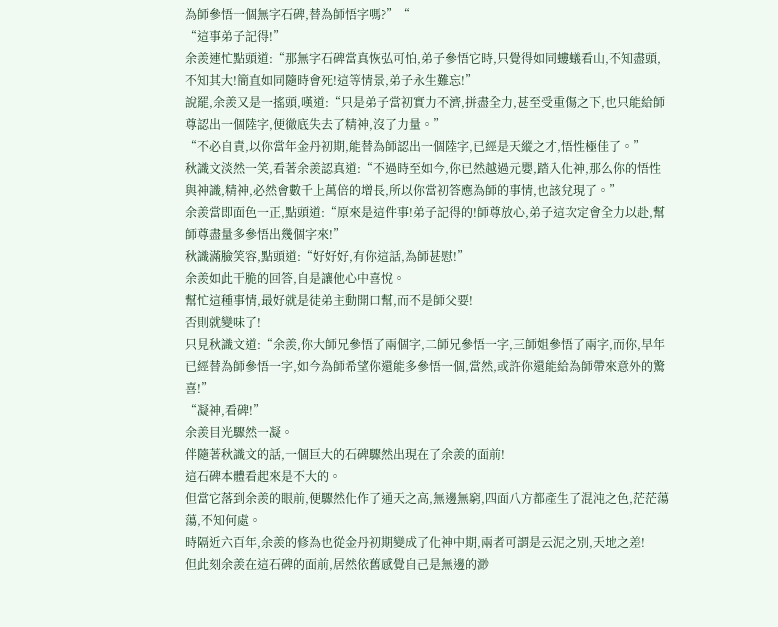為師參悟一個無字石碑,替為師悟字嗎?”“
“這事弟子記得!”
余羨連忙點頭道:“那無字石碑當真恢弘可怕,弟子參悟它時,只覺得如同螻蟻看山,不知盡頭,不知其大!簡直如同隨時會死!這等情景,弟子永生難忘!”
說罷,余羨又是一搖頭,嘆道:“只是弟子當初實力不濟,拼盡全力,甚至受重傷之下,也只能給師尊認出一個陸字,便徹底失去了精神,沒了力量。”
“不必自責,以你當年金丹初期,能替為師認出一個陸字,已經是天縱之才,悟性極佳了。”
秋識文淡然一笑,看著余羨認真道:“不過時至如今,你已然越過元嬰,踏入化神,那么你的悟性與神識,精神,必然會數千上萬倍的增長,所以你當初答應為師的事情,也該兌現了。”
余羨當即面色一正,點頭道:“原來是這件事!弟子記得的!師尊放心,弟子這次定會全力以赴,幫師尊盡量多參悟出幾個字來!”
秋識滿臉笑容,點頭道:“好好好,有你這話,為師甚慰!”
余羨如此干脆的回答,自是讓他心中喜悅。
幫忙這種事情,最好就是徒弟主動開口幫,而不是師父要!
否則就變味了!
只見秋識文道:“余羨,你大師兄參悟了兩個字,二師兄參悟一字,三師姐參悟了兩字,而你,早年已經替為師參悟一字,如今為師希望你還能多參悟一個,當然,或許你還能給為師帶來意外的驚喜!”
“凝神,看碑!”
余羨目光驟然一凝。
伴隨著秋識文的話,一個巨大的石碑驟然出現在了余羨的面前!
這石碑本體看起來是不大的。
但當它落到余羨的眼前,便驟然化作了通天之高,無邊無窮,四面八方都產生了混沌之色,茫茫蕩蕩,不知何處。
時隔近六百年,余羨的修為也從金丹初期變成了化神中期,兩者可謂是云泥之別,天地之差!
但此刻余羨在這石碑的面前,居然依舊感覺自己是無邊的渺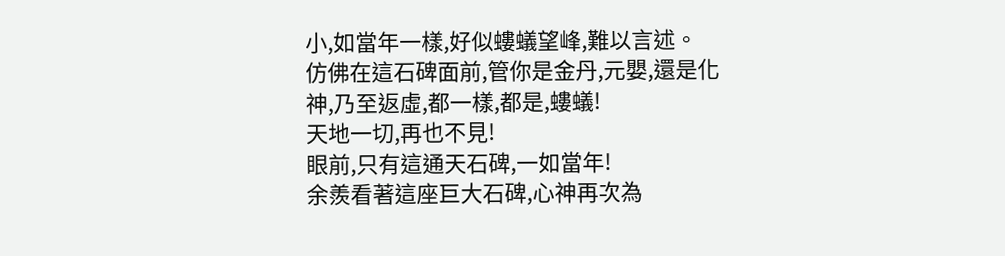小,如當年一樣,好似螻蟻望峰,難以言述。
仿佛在這石碑面前,管你是金丹,元嬰,還是化神,乃至返虛,都一樣,都是,螻蟻!
天地一切,再也不見!
眼前,只有這通天石碑,一如當年!
余羨看著這座巨大石碑,心神再次為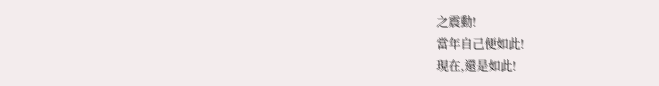之震動!
當年自己便如此!
現在,還是如此!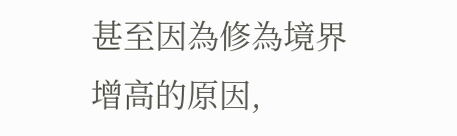甚至因為修為境界增高的原因,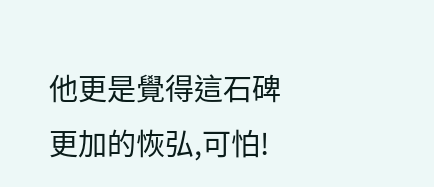他更是覺得這石碑更加的恢弘,可怕!